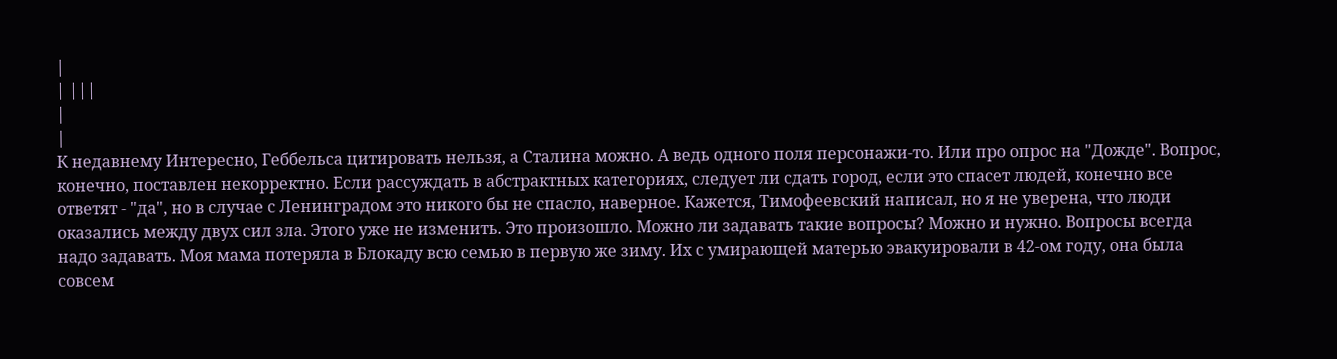|
| |||
|
|
К недавнему Интересно, Геббельса цитировать нельзя, а Сталина можно. А ведь одного поля персонажи-то. Или про опрос на "Дожде". Вопрос, конечно, поставлен некорректно. Если рассуждать в абстрактных категориях, следует ли сдать город, если это спасет людей, конечно все ответят - "да", но в случае с Ленинградом это никого бы не спасло, наверное. Кажется, Тимофеевский написал, но я не уверена, что люди оказались между двух сил зла. Этого уже не изменить. Это произошло. Можно ли задавать такие вопросы? Можно и нужно. Вопросы всегда надо задавать. Моя мама потеряла в Блокаду всю семью в первую же зиму. Их с умирающей матерью эвакуировали в 42-ом году, она была совсем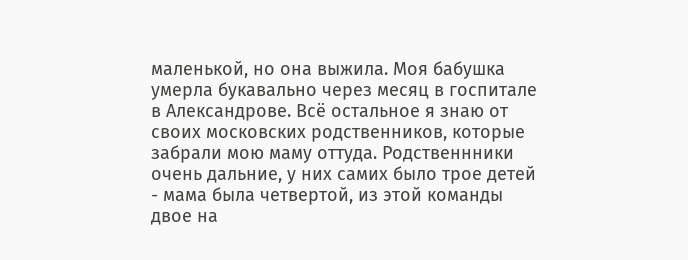маленькой, но она выжила. Моя бабушка умерла букавально через месяц в госпитале в Александрове. Всё остальное я знаю от своих московских родственников, которые забрали мою маму оттуда. Родственнники очень дальние, у них самих было трое детей - мама была четвертой, из этой команды двое на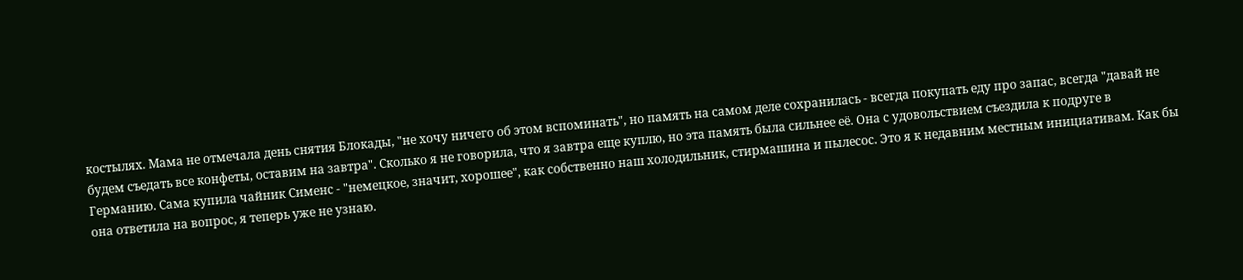костылях. Мама не отмечала день снятия Блокады, "не хочу ничего об этом вспоминать", но память на самом деле сохранилась - всегда покупать еду про запас, всегда "давай не будем съедать все конфеты, оставим на завтра". Сколько я не говорила, что я завтра еще куплю, но эта память была сильнее её. Она с удовольствием съездила к подруге в Германию. Сама купила чайник Сименс - "немецкое, значит, хорошее", как собственно наш холодильник, стирмашина и пылесос. Это я к недавним местным инициативам. Как бы она ответила на вопрос, я теперь уже не узнаю.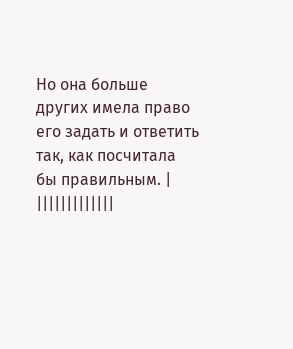Но она больше других имела право его задать и ответить так, как посчитала бы правильным. |
|||||||||||||